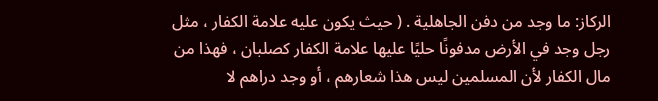الركاز: ما وجد من دفن الجاهلية . ( حيث يكون عليه علامة الكفار ، مثل رجل وجد في الأرض مدفونًا حليًا عليها علامة الكفار كصلبان ، فهذا من مال الكفار لأن المسلمين ليس هذا شعارهم ، أو وجد دراهم لا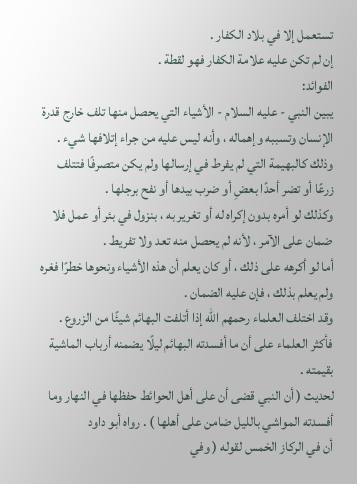تستعمل إلا في بلاد الكفار .
إن لم تكن عليه علامة الكفار فهو لقطة .
الفوائد:
يبين النبي - عليه السلام - الأشياء التي يحصل منها تلف خارج قدرة الإنسان وتسببه وإهماله ، وأنه ليس عليه من جراء إتلافها شيء .
وذلك كالبهيمة التي لم يفرط في إرسالها ولم يكن متصرفًا فتتلف زرعًا أو تضر أحدًا بعضِ أو ضرب بيدها أو نفح برجلها .
وكذلك لو أمره بدون إكراه له أو تغرير به ، بنزول في بئر أو عمل فلا ضمان على الآمر ، لأنه لم يحصل منه تعد ولا تفريط .
أما لو أكرهه على ذلك ، أو كان يعلم أن هذه الأشياء ونحوها خطرًا فغره ولم يعلم بذلك ، فإن عليه الضمان .
وقد اختلف العلماء رحمهم الله إذا أتلفت البهائم شيئًا من الزروع .
فأكثر العلماء على أن ما أفسدته البهائم ليلًا يضمنه أرباب الماشية بقيمته .
لحديث ( أن النبي قضى أن على أهل الحوائط حفظها في النهار وما أفسدته المواشي بالليل ضامن على أهلها ) . رواه أبو داود
أن في الركاز الخمس لقوله ( وفي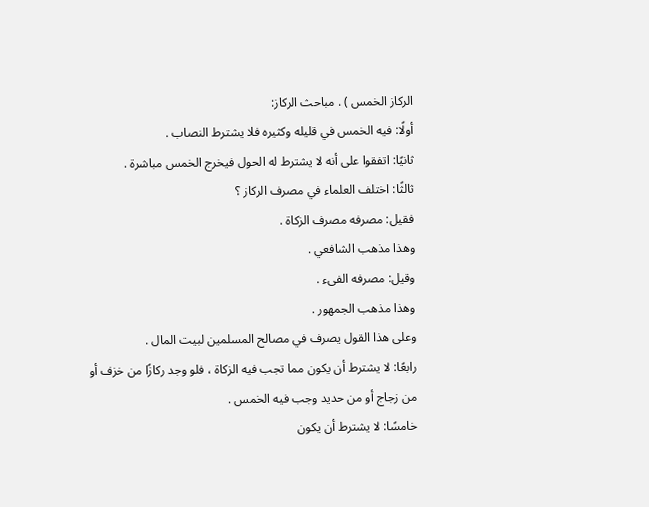الركاز الخمس ) . مباحث الركاز:
أولًا: فيه الخمس في قليله وكثيره فلا يشترط النصاب .
ثانيًا: اتفقوا على أنه لا يشترط له الحول فيخرج الخمس مباشرة .
ثالثًا: اختلف العلماء في مصرف الركاز ؟
فقيل: مصرفه مصرف الزكاة .
وهذا مذهب الشافعي .
وقيل: مصرفه الفىء .
وهذا مذهب الجمهور .
وعلى هذا القول يصرف في مصالح المسلمين لبيت المال .
رابعًا: لا يشترط أن يكون مما تجب فيه الزكاة ، فلو وجد ركازًا من خزف أو من زجاج أو من حديد وجب فيه الخمس .
خامسًا: لا يشترط أن يكون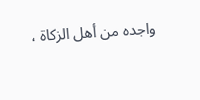واجده من أهل الزكاة ،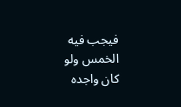فيجب فيه الخمس ولو كان واجده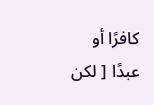كافرًا أو عبدًا [ لكن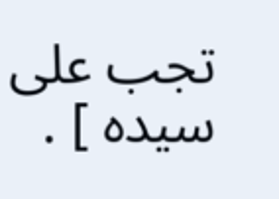تجب على سيده ] .